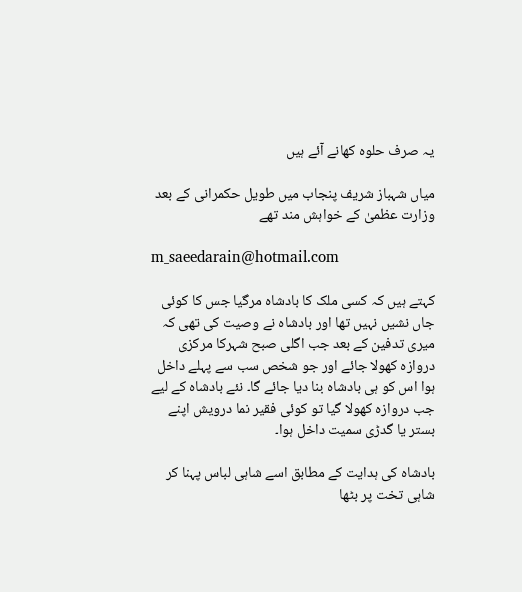یہ صرف حلوہ کھانے آئے ہیں

میاں شہباز شریف پنجاب میں طویل حکمرانی کے بعد وزارت عظمیٰ کے خواہش مند تھے

m_saeedarain@hotmail.com

کہتے ہیں کہ کسی ملک کا بادشاہ مرگیا جس کا کوئی جاں نشیں نہیں تھا اور بادشاہ نے وصیت کی تھی کہ میری تدفین کے بعد جب اگلی صبح شہرکا مرکزی دروازہ کھولا جائے اور جو شخص سب سے پہلے داخل ہوا اس کو ہی بادشاہ بنا دیا جائے گا۔ نئے بادشاہ کے لیے جب دروازہ کھولا گیا تو کوئی فقیر نما درویش اپنے بستر یا گدڑی سمیت داخل ہوا۔

بادشاہ کی ہدایت کے مطابق اسے شاہی لباس پہنا کر شاہی تخت پر بٹھا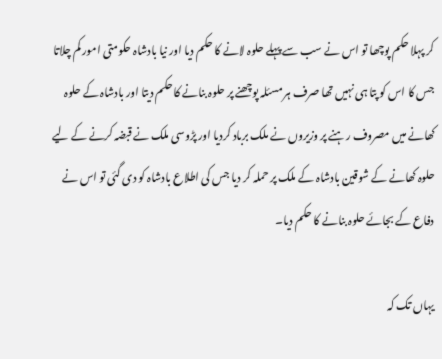کر پہلا حکم پوچھا تو اس نے سب سے پہلے حلوہ لانے کا حکم دیا اور نیا بادشاہ حکومتی امور کم چلاتا جس کا اس کو پتا ہی نہیں تھا صرف ہر مسئلہ پوچھنے پر حلوہ بنانے کا حکم دیتا اور بادشاہ کے حلوہ کھانے میں مصروف رہنے پر وزیروں نے ملک برباد کردیا اور پڑوسی ملک نے قبضہ کرنے کے لیے حلوہ کھانے کے شوقین بادشاہ کے ملک پر حملہ کر دیا جس کی اطلاع بادشاہ کو دی گئی تو اس نے دفاع کے بجائے حلوہ بنانے کا حکم دیا۔

یہاں تک کہ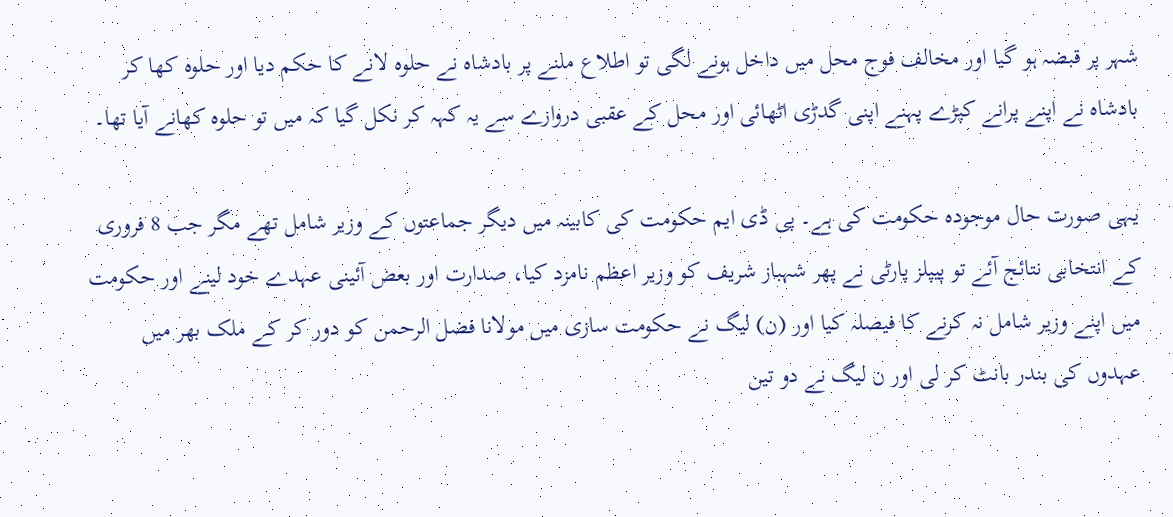شہر پر قبضہ ہو گیا اور مخالف فوج محل میں داخل ہونے لگی تو اطلاع ملنے پر بادشاہ نے حلوہ لانے کا حکم دیا اور حلوہ کھا کر بادشاہ نے اپنے پرانے کپڑے پہنے اپنی گدڑی اٹھائی اور محل کے عقبی دروازے سے یہ کہہ کر نکل گیا کہ میں تو حلوہ کھانے آیا تھا۔

یہی صورت حال موجودہ حکومت کی ہے۔ پی ڈی ایم حکومت کی کابینہ میں دیگر جماعتوں کے وزیر شامل تھے مگر جب 8 فروری کے انتخابی نتائج آئے تو پیپلز پارٹی نے پھر شہباز شریف کو وزیر اعظم نامزد کیا، صدارت اور بعض آئینی عہدے خود لینے اور حکومت میں اپنے وزیر شامل نہ کرنے کا فیصلہ کیا اور (ن) لیگ نے حکومت سازی میں مولانا فضل الرحمن کو دور کر کے ملک بھر میں عہدوں کی بندر بانٹ کر لی اور ن لیگ نے دو تین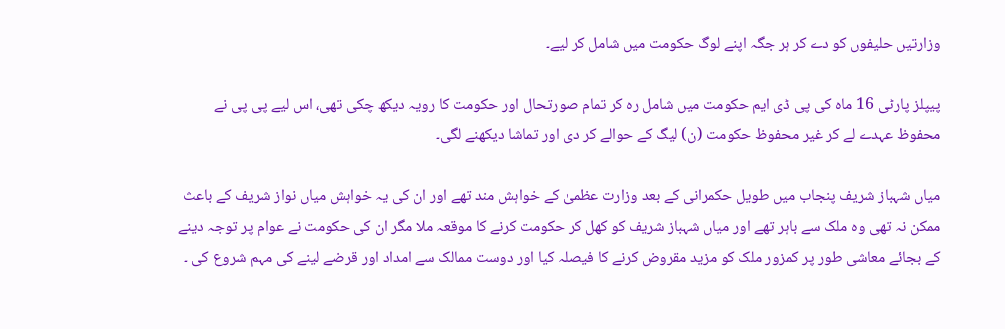وزارتیں حلیفوں کو دے کر ہر جگہ اپنے لوگ حکومت میں شامل کر لیے۔

پیپلز پارٹی 16 ماہ کی پی ڈی ایم حکومت میں شامل رہ کر تمام صورتحال اور حکومت کا رویہ دیکھ چکی تھی، اس لیے پی پی نے محفوظ عہدے لے کر غیر محفوظ حکومت (ن) لیگ کے حوالے کر دی اور تماشا دیکھنے لگی۔

میاں شہباز شریف پنجاب میں طویل حکمرانی کے بعد وزارت عظمیٰ کے خواہش مند تھے اور ان کی یہ خواہش میاں نواز شریف کے باعث ممکن نہ تھی وہ ملک سے باہر تھے اور میاں شہباز شریف کو کھل کر حکومت کرنے کا موقعہ ملا مگر ان کی حکومت نے عوام پر توجہ دینے کے بجائے معاشی طور پر کمزور ملک کو مزید مقروض کرنے کا فیصلہ کیا اور دوست ممالک سے امداد اور قرضے لینے کی مہم شروع کی ۔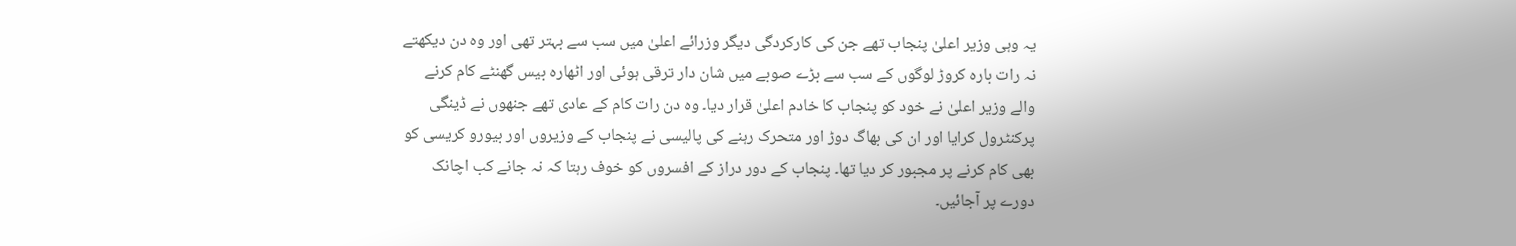یہ وہی وزیر اعلیٰ پنجاب تھے جن کی کارکردگی دیگر وزرائے اعلیٰ میں سب سے بہتر تھی اور وہ دن دیکھتے نہ رات بارہ کروڑ لوگوں کے سب سے بڑے صوبے میں شان دار ترقی ہوئی اور اٹھارہ بیس گھنٹے کام کرنے والے وزیر اعلیٰ نے خود کو پنجاب کا خادم اعلیٰ قرار دیا۔ وہ دن رات کام کے عادی تھے جنھوں نے ڈینگی پرکنٹرول کرایا اور ان کی بھاگ دوڑ اور متحرک رہنے کی پالیسی نے پنجاب کے وزیروں اور بیورو کریسی کو بھی کام کرنے پر مجبور کر دیا تھا۔ پنجاب کے دور دراز کے افسروں کو خوف رہتا کہ نہ جانے کب اچانک دورے پر آجائیں۔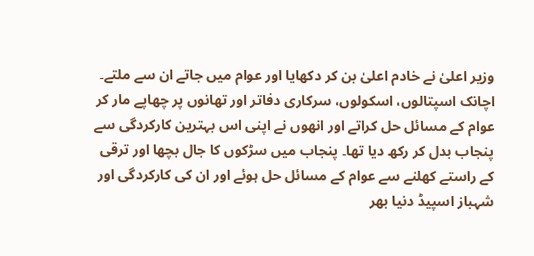وزیر اعلیٰ نے خادم اعلیٰ بن کر دکھایا اور عوام میں جاتے ان سے ملتے۔ اچانک اسپتالوں، اسکولوں، سرکاری دفاتر اور تھانوں پر چھاپے مار کر عوام کے مسائل حل کراتے اور انھوں نے اپنی اس بہترین کارکردگی سے پنجاب بدل کر رکھ دیا تھا۔ پنجاب میں سڑکوں کا جال بچھا اور ترقی کے راستے کھلنے سے عوام کے مسائل حل ہوئے اور ان کی کارکردگی اور شہباز اسپیڈ دنیا بھر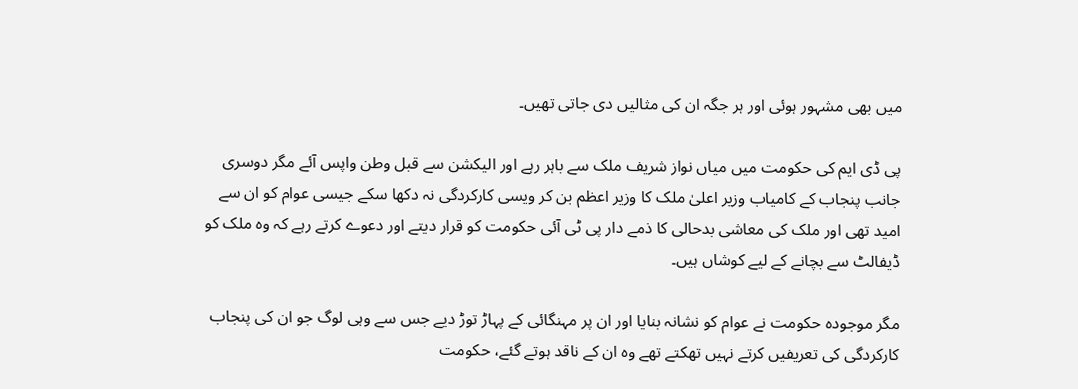میں بھی مشہور ہوئی اور ہر جگہ ان کی مثالیں دی جاتی تھیں۔

پی ڈی ایم کی حکومت میں میاں نواز شریف ملک سے باہر رہے اور الیکشن سے قبل وطن واپس آئے مگر دوسری جانب پنجاب کے کامیاب وزیر اعلیٰ ملک کا وزیر اعظم بن کر ویسی کارکردگی نہ دکھا سکے جیسی عوام کو ان سے امید تھی اور ملک کی معاشی بدحالی کا ذمے دار پی ٹی آئی حکومت کو قرار دیتے اور دعوے کرتے رہے کہ وہ ملک کو ڈیفالٹ سے بچانے کے لیے کوشاں ہیں۔

مگر موجودہ حکومت نے عوام کو نشانہ بنایا اور ان پر مہنگائی کے پہاڑ توڑ دیے جس سے وہی لوگ جو ان کی پنجاب کارکردگی کی تعریفیں کرتے نہیں تھکتے تھے وہ ان کے ناقد ہوتے گئے، حکومت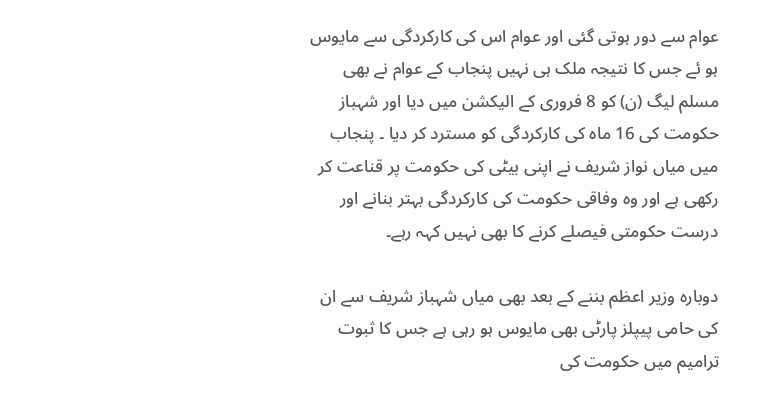عوام سے دور ہوتی گئی اور عوام اس کی کارکردگی سے مایوس ہو ئے جس کا نتیجہ ملک ہی نہیں پنجاب کے عوام نے بھی مسلم لیگ (ن) کو 8 فروری کے الیکشن میں دیا اور شہباز حکومت کی 16 ماہ کی کارکردگی کو مسترد کر دیا ۔ پنجاب میں میاں نواز شریف نے اپنی بیٹی کی حکومت پر قناعت کر رکھی ہے اور وہ وفاقی حکومت کی کارکردگی بہتر بنانے اور درست حکومتی فیصلے کرنے کا بھی نہیں کہہ رہے۔

دوبارہ وزیر اعظم بننے کے بعد بھی میاں شہباز شریف سے ان کی حامی پیپلز پارٹی بھی مایوس ہو رہی ہے جس کا ثبوت ترامیم میں حکومت کی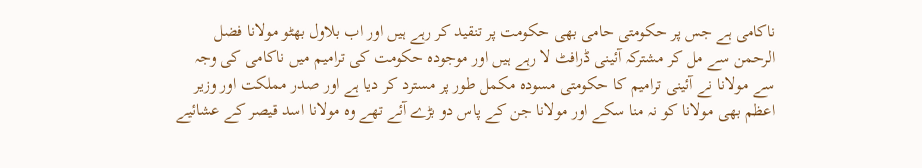ناکامی ہے جس پر حکومتی حامی بھی حکومت پر تنقید کر رہے ہیں اور اب بلاول بھٹو مولانا فضل الرحمن سے مل کر مشترکہ آئینی ڈرافٹ لا رہے ہیں اور موجودہ حکومت کی ترامیم میں ناکامی کی وجہ سے مولانا نے آئینی ترامیم کا حکومتی مسودہ مکمل طور پر مسترد کر دیا ہے اور صدر مملکت اور وزیر اعظم بھی مولانا کو نہ منا سکے اور مولانا جن کے پاس دو بڑے آئے تھے وہ مولانا اسد قیصر کے عشائیے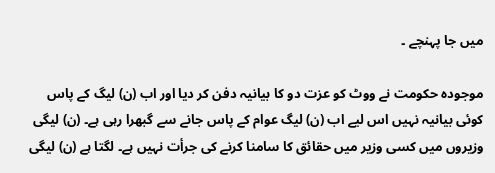میں جا پہنچے ۔

موجودہ حکومت نے ووٹ کو عزت دو کا بیانیہ دفن کر دیا اور اب (ن) لیگ کے پاس کوئی بیانیہ نہیں اس لیے اب (ن) لیگ عوام کے پاس جانے سے گبھرا رہی ہے۔ (ن) لیگی وزیروں میں کسی وزیر میں حقائق کا سامنا کرنے کی جرأت نہیں ہے۔ لگتا ہے (ن) لیگی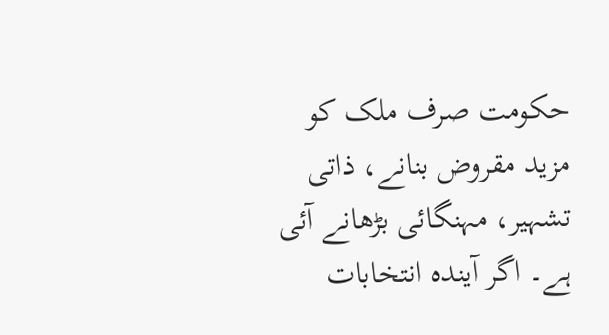حکومت صرف ملک کو مزید مقروض بنانے، ذاتی تشہیر، مہنگائی بڑھانے آئی ہے۔ اگر آیندہ انتخابات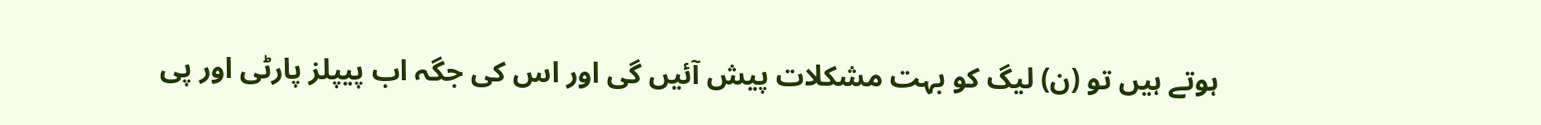ہوتے ہیں تو (ن) لیگ کو بہت مشکلات پیش آئیں گی اور اس کی جگہ اب پیپلز پارٹی اور پی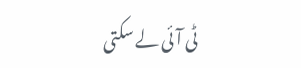ٹی آئی لے سکتی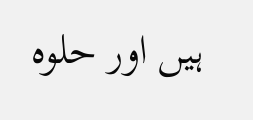ہیں اور حلوہ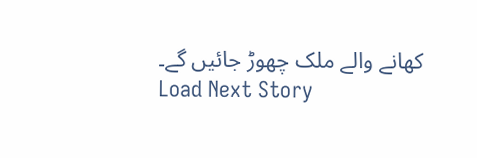کھانے والے ملک چھوڑ جائیں گے۔
Load Next Story